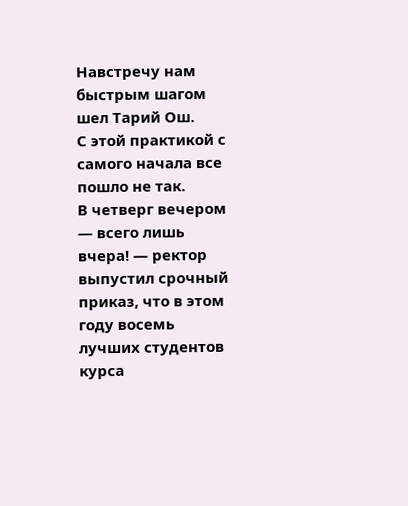Навстречу нам быстрым шагом шел Тарий Ош.
С этой практикой с самого начала все пошло не так.
В четверг вечером — всего лишь вчера! — ректор выпустил срочный приказ, что в этом году восемь лучших студентов курса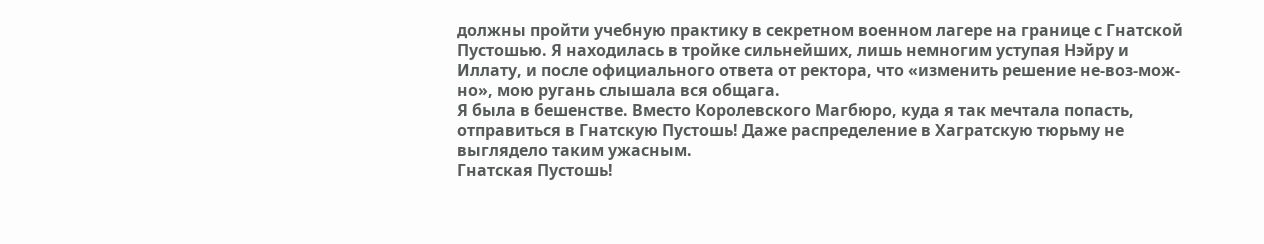должны пройти учебную практику в секретном военном лагере на границе с Гнатской Пустошью. Я находилась в тройке сильнейших, лишь немногим уступая Нэйру и Иллату, и после официального ответа от ректора, что «изменить решение не-воз-мож-но», мою ругань слышала вся общага.
Я была в бешенстве. Вместо Королевского Магбюро, куда я так мечтала попасть, отправиться в Гнатскую Пустошь! Даже распределение в Хагратскую тюрьму не выглядело таким ужасным.
Гнатская Пустошь!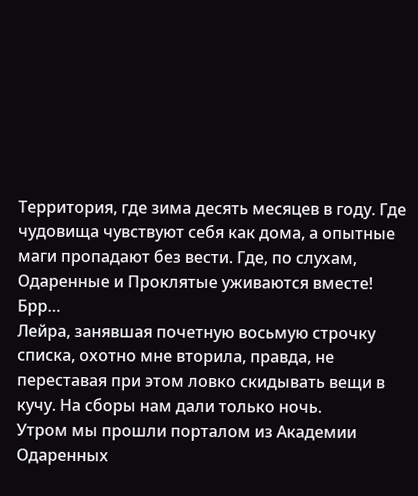Территория, где зима десять месяцев в году. Где чудовища чувствуют себя как дома, а опытные маги пропадают без вести. Где, по слухам, Одаренные и Проклятые уживаются вместе! Брр…
Лейра, занявшая почетную восьмую строчку списка, охотно мне вторила, правда, не переставая при этом ловко скидывать вещи в кучу. На сборы нам дали только ночь.
Утром мы прошли порталом из Академии Одаренных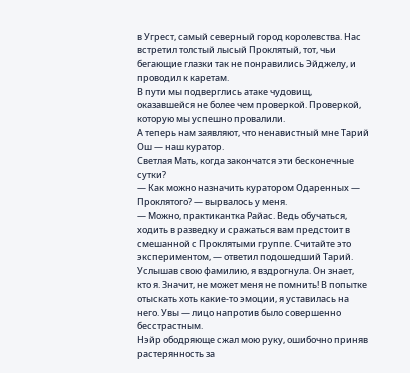в Угрест, самый северный город королевства. Нас встретил толстый лысый Проклятый, тот, чьи бегающие глазки так не понравились Эйджелу, и проводил к каретам.
В пути мы подверглись атаке чудовищ, оказавшейся не более чем проверкой. Проверкой, которую мы успешно провалили.
А теперь нам заявляют, что ненавистный мне Тарий Ош — наш куратор.
Светлая Мать, когда закончатся эти бесконечные сутки?
— Как можно назначить куратором Одаренных — Проклятого? — вырвалось у меня.
— Можно, практикантка Райас. Ведь обучаться, ходить в разведку и сражаться вам предстоит в смешанной с Проклятыми группе. Считайте это экспериментом, — ответил подошедший Тарий.
Услышав свою фамилию, я вздрогнула. Он знает, кто я. Значит, не может меня не помнить! В попытке отыскать хоть какие-то эмоции, я уставилась на него. Увы — лицо напротив было совершенно бесстрастным.
Нэйр ободряюще сжал мою руку, ошибочно приняв растерянность за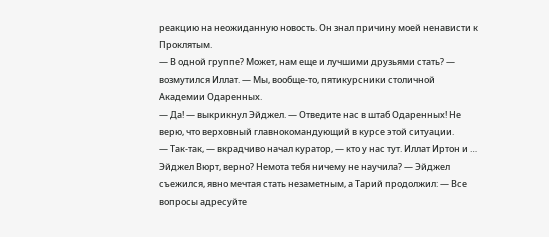реакцию на неожиданную новость. Он знал причину моей ненависти к Проклятым.
— В одной группе? Может, нам еще и лучшими друзьями стать? — возмутился Иллат. — Мы, вообще-то, пятикурсники столичной Академии Одаренных.
— Да! — выкрикнул Эйджел. — Отведите нас в штаб Одаренных! Не верю, что верховный главнокомандующий в курсе этой ситуации.
— Так-так, — вкрадчиво начал куратор, — кто у нас тут. Иллат Иртон и … Эйджел Вюрт, верно? Немота тебя ничему не научила? — Эйджел съежился, явно мечтая стать незаметным, а Тарий продолжил: — Все вопросы адресуйте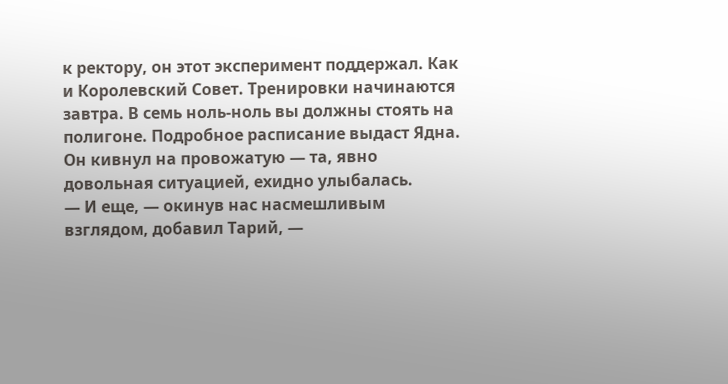к ректору, он этот эксперимент поддержал. Как и Королевский Совет. Тренировки начинаются завтра. В семь ноль-ноль вы должны стоять на полигоне. Подробное расписание выдаст Ядна.
Он кивнул на провожатую — та, явно довольная ситуацией, ехидно улыбалась.
— И еще, — окинув нас насмешливым взглядом, добавил Тарий, —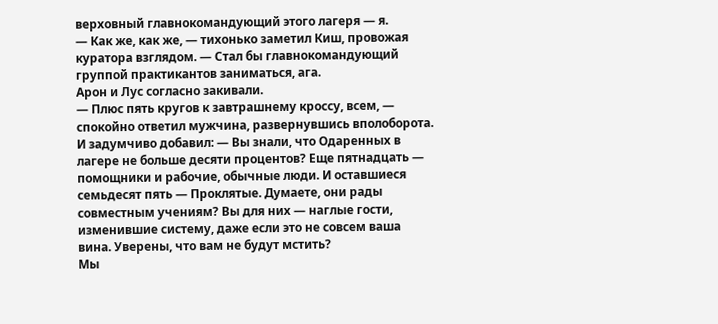верховный главнокомандующий этого лагеря — я.
— Как же, как же, — тихонько заметил Киш, провожая куратора взглядом. — Стал бы главнокомандующий группой практикантов заниматься, ага.
Арон и Лус согласно закивали.
— Плюс пять кругов к завтрашнему кроссу, всем, — спокойно ответил мужчина, развернувшись вполоборота. И задумчиво добавил: — Вы знали, что Одаренных в лагере не больше десяти процентов? Еще пятнадцать — помощники и рабочие, обычные люди. И оставшиеся семьдесят пять — Проклятые. Думаете, они рады совместным учениям? Вы для них — наглые гости, изменившие систему, даже если это не совсем ваша вина. Уверены, что вам не будут мстить?
Мы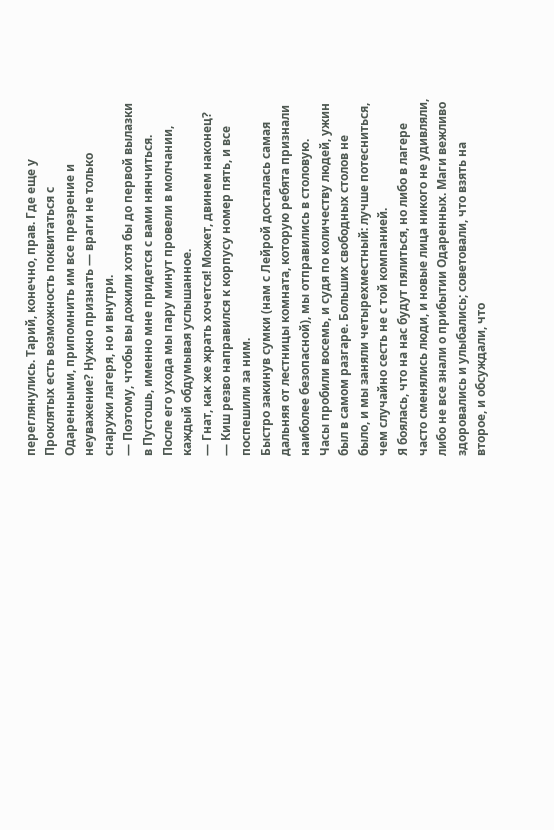переглянулись. Тарий, конечно, прав. Где еще у Проклятых есть возможность поквитаться с Одаренными, припомнить им все презрение и неуважение? Нужно признать — враги не только снаружи лагеря, но и внутри.
— Поэтому, чтобы вы дожили хотя бы до первой вылазки в Пустошь, именно мне придется с вами нянчиться.
После его ухода мы пару минут провели в молчании, каждый обдумывая услышанное.
— Гнат, как же жрать хочется! Может, двинем наконец? — Киш резво направился к корпусу номер пять, и все поспешили за ним.
Быстро закинув сумки (нам с Лейрой досталась самая дальняя от лестницы комната, которую ребята признали наиболее безопасной), мы отправились в столовую.
Часы пробили восемь, и судя по количеству людей, ужин был в самом разгаре. Больших свободных столов не было, и мы заняли четырехместный: лучше потесниться, чем случайно сесть не с той компанией.
Я боялась, что на нас будут пялиться, но либо в лагере часто сменялись люди, и новые лица никого не удивляли, либо не все знали о прибытии Одаренных. Маги вежливо здоровались и улыбались; советовали, что взять на второе, и обсуждали, что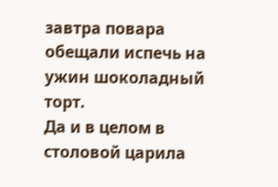завтра повара обещали испечь на ужин шоколадный торт.
Да и в целом в столовой царила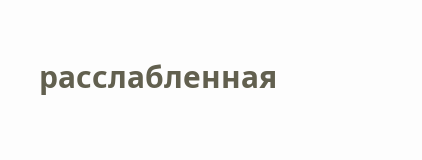расслабленная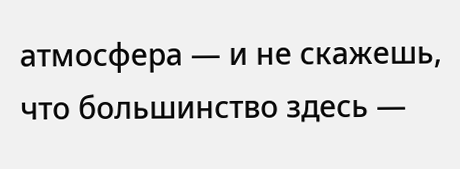атмосфера — и не скажешь, что большинство здесь —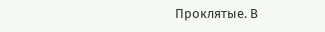Проклятые. В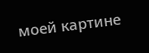моей картине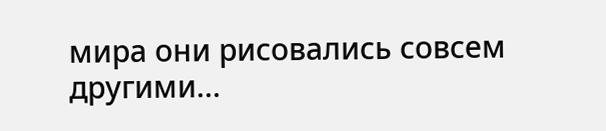мира они рисовались совсем другими…